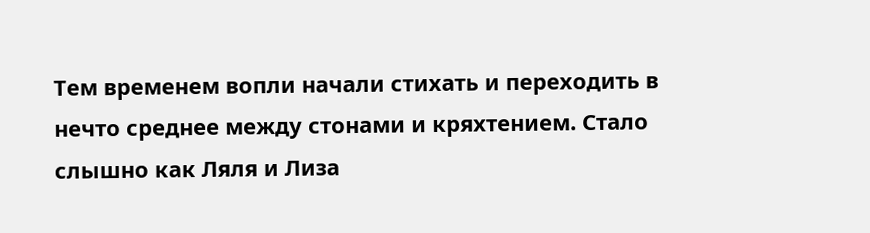Тем временем вопли начали стихать и переходить в нечто среднее между стонами и кряхтением. Стало слышно как Ляля и Лиза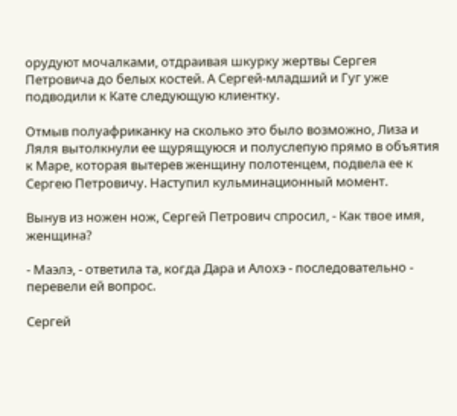орудуют мочалками, отдраивая шкурку жертвы Сергея Петровича до белых костей. А Сергей-младший и Гуг уже подводили к Кате следующую клиентку.

Отмыв полуафриканку на сколько это было возможно, Лиза и Ляля вытолкнули ее щурящуюся и полуслепую прямо в объятия к Маре, которая вытерев женщину полотенцем, подвела ее к Сергею Петровичу. Наступил кульминационный момент.

Вынув из ножен нож, Сергей Петрович спросил, - Как твое имя, женщина?

- Маэлэ, - ответила та, когда Дара и Алохэ - последовательно - перевели ей вопрос.

Сергей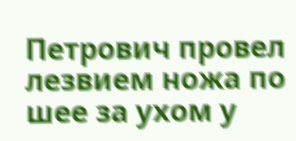Петрович провел лезвием ножа по шее за ухом у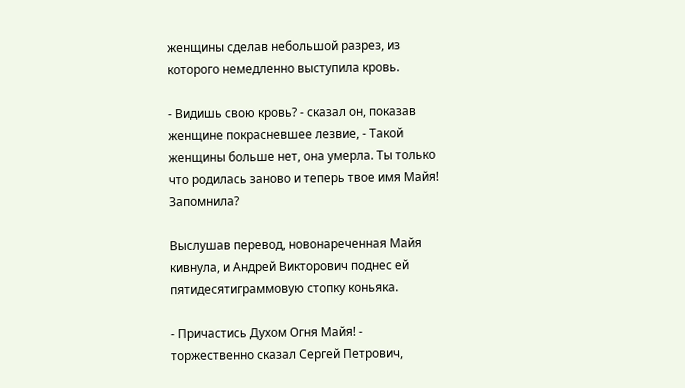женщины сделав небольшой разрез, из которого немедленно выступила кровь.

- Видишь свою кровь? - сказал он, показав женщине покрасневшее лезвие, - Такой женщины больше нет, она умерла. Ты только что родилась заново и теперь твое имя Майя! Запомнила?

Выслушав перевод, новонареченная Майя кивнула, и Андрей Викторович поднес ей пятидесятиграммовую стопку коньяка.

- Причастись Духом Огня Майя! - торжественно сказал Сергей Петрович,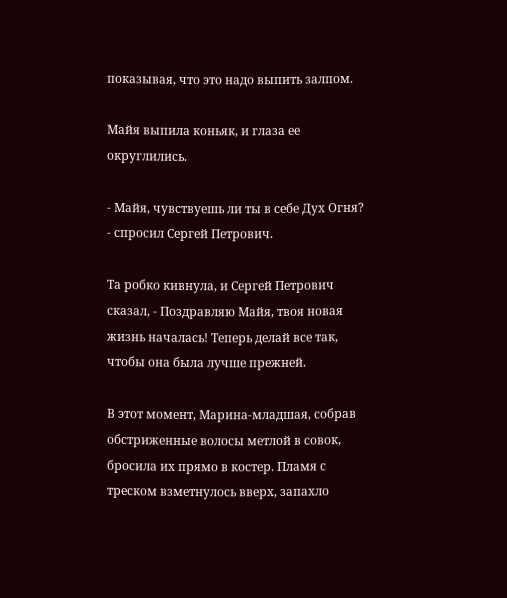показывая, что это надо выпить залпом.

Майя выпила коньяк, и глаза ее округлились.

- Майя, чувствуешь ли ты в себе Дух Огня? - спросил Сергей Петрович.

Та робко кивнула, и Сергей Петрович сказал, - Поздравляю Майя, твоя новая жизнь началась! Теперь делай все так, чтобы она была лучше прежней.

В этот момент, Марина-младшая, собрав обстриженные волосы метлой в совок, бросила их прямо в костер. Пламя с треском взметнулось вверх, запахло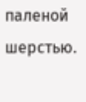паленой шерстью.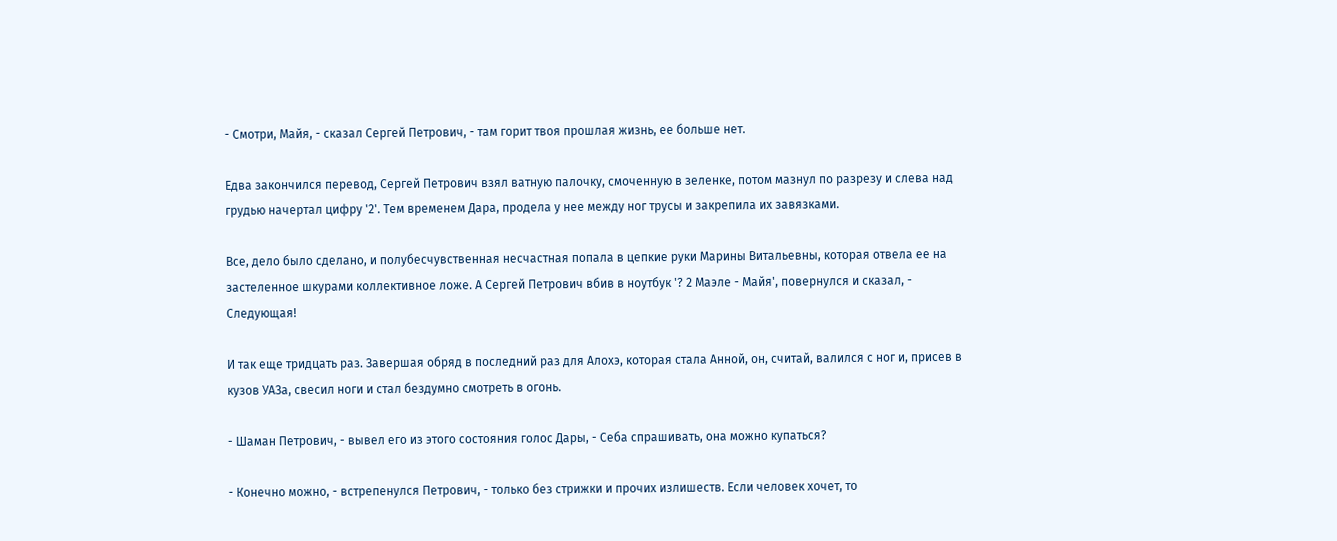- Смотри, Майя, - сказал Сергей Петрович, - там горит твоя прошлая жизнь, ее больше нет.

Едва закончился перевод, Сергей Петрович взял ватную палочку, смоченную в зеленке, потом мазнул по разрезу и слева над грудью начертал цифру '2'. Тем временем Дара, продела у нее между ног трусы и закрепила их завязками.

Все, дело было сделано, и полубесчувственная несчастная попала в цепкие руки Марины Витальевны, которая отвела ее на застеленное шкурами коллективное ложе. А Сергей Петрович вбив в ноутбук '? 2 Маэле - Майя', повернулся и сказал, - Следующая!

И так еще тридцать раз. Завершая обряд в последний раз для Алохэ, которая стала Анной, он, считай, валился с ног и, присев в кузов УАЗа, свесил ноги и стал бездумно смотреть в огонь.

- Шаман Петрович, - вывел его из этого состояния голос Дары, - Себа спрашивать, она можно купаться?

- Конечно можно, - встрепенулся Петрович, - только без стрижки и прочих излишеств. Если человек хочет, то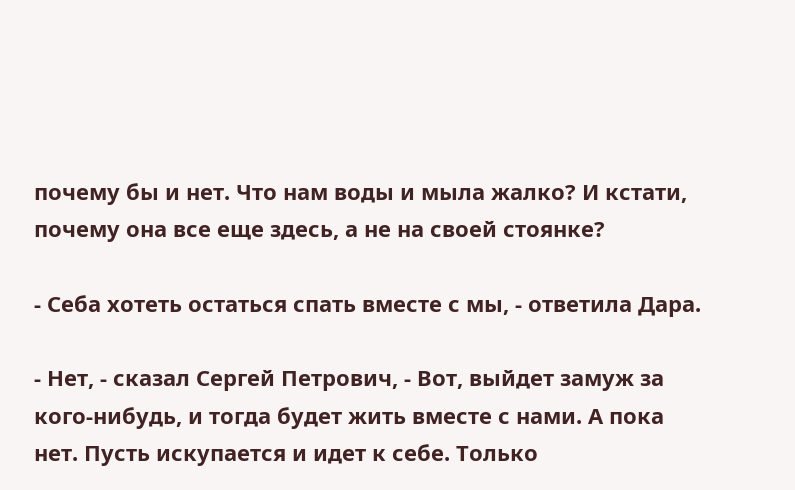почему бы и нет. Что нам воды и мыла жалко? И кстати, почему она все еще здесь, а не на своей стоянке?

- Себа хотеть остаться спать вместе с мы, - ответила Дара.

- Нет, - сказал Сергей Петрович, - Вот, выйдет замуж за кого-нибудь, и тогда будет жить вместе с нами. А пока нет. Пусть искупается и идет к себе. Только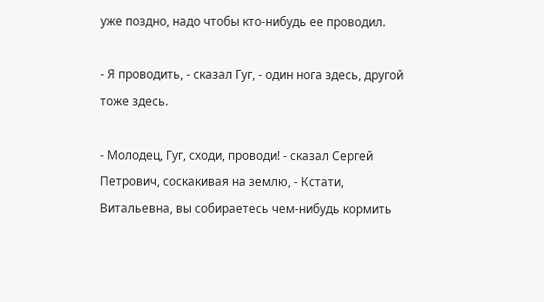уже поздно, надо чтобы кто-нибудь ее проводил.

- Я проводить, - сказал Гуг, - один нога здесь, другой тоже здесь.

- Молодец, Гуг, сходи, проводи! - сказал Сергей Петрович, соскакивая на землю, - Кстати, Витальевна, вы собираетесь чем-нибудь кормить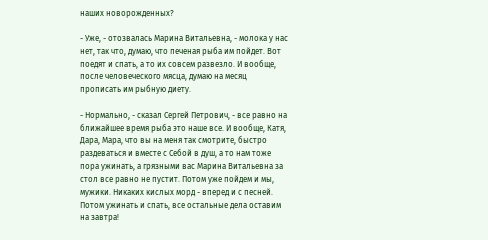наших новорожденных?

- Уже, - отозвалась Марина Витальевна, - молока у нас нет, так что, думаю, что печеная рыба им пойдет. Вот поедят и спать, а то их совсем развезло. И вообще, после человеческого мясца, думаю на месяц прописать им рыбную диету.

- Нормально, - сказал Сергей Петрович, - все равно на ближайшее время рыба это наше все. И вообще, Катя, Дара, Мара, что вы на меня так смотрите, быстро раздеваться и вместе с Себой в душ, а то нам тоже пора ужинать, а грязными вас Марина Витальевна за стол все равно не пустит. Потом уже пойдем и мы, мужики. Никаких кислых морд - вперед и с песней. Потом ужинать и спать, все остальные дела оставим на завтра!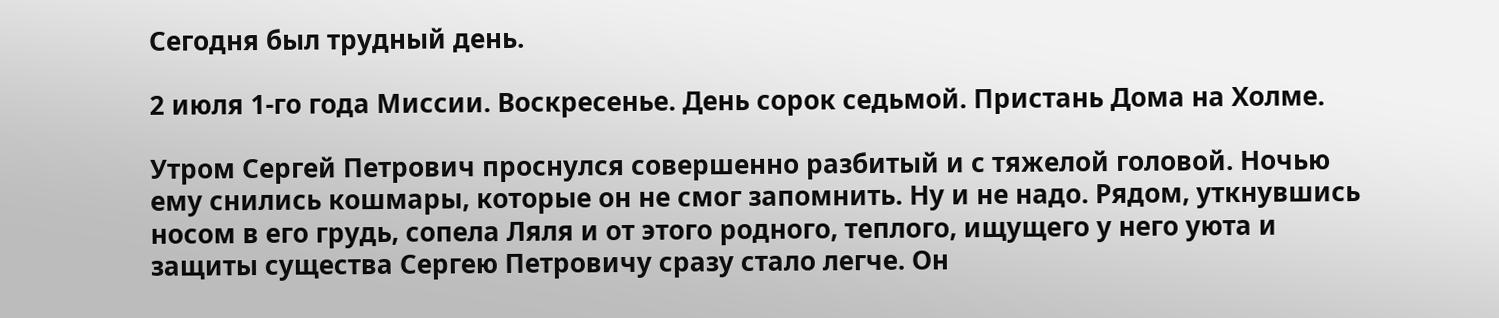Сегодня был трудный день.

2 июля 1-го года Миссии. Воскресенье. День сорок седьмой. Пристань Дома на Холме.

Утром Сергей Петрович проснулся совершенно разбитый и с тяжелой головой. Ночью ему снились кошмары, которые он не смог запомнить. Ну и не надо. Рядом, уткнувшись носом в его грудь, сопела Ляля и от этого родного, теплого, ищущего у него уюта и защиты существа Сергею Петровичу сразу стало легче. Он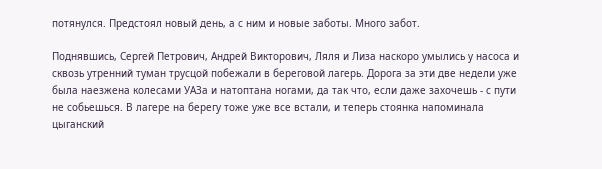потянулся. Предстоял новый день, а с ним и новые заботы. Много забот.

Поднявшись, Сергей Петрович, Андрей Викторович, Ляля и Лиза наскоро умылись у насоса и сквозь утренний туман трусцой побежали в береговой лагерь. Дорога за эти две недели уже была наезжена колесами УАЗа и натоптана ногами, да так что, если даже захочешь - с пути не собьешься. В лагере на берегу тоже уже все встали, и теперь стоянка напоминала цыганский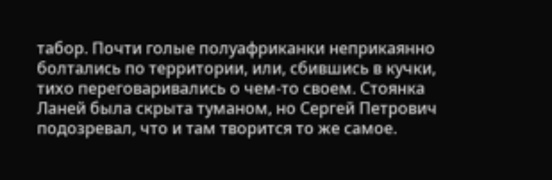табор. Почти голые полуафриканки неприкаянно болтались по территории, или, сбившись в кучки, тихо переговаривались о чем-то своем. Стоянка Ланей была скрыта туманом, но Сергей Петрович подозревал, что и там творится то же самое.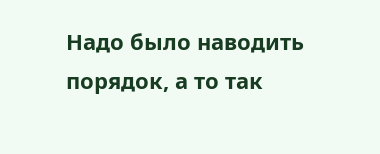Надо было наводить порядок, а то так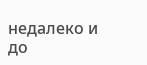недалеко и до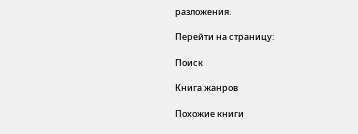разложения.

Перейти на страницу:

Поиск

Книга жанров

Похожие книги